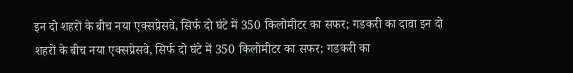इन दो शहरों के बीच नया एक्सप्रेसवे, सिर्फ दो घंटे में 350 किलोमीटर का सफर; गडकरी का दावा इन दो शहरों के बीच नया एक्सप्रेसवे, सिर्फ दो घंटे में 350 किलोमीटर का सफर; गडकरी का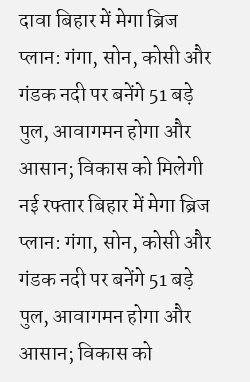दावा बिहार में मेगा ब्रिज प्लान: गंगा, सोन, कोसी और गंडक नदी पर बनेंगे 51 बड़े पुल, आवागमन होगा और आसान; विकास को मिलेगी नई रफ्तार बिहार में मेगा ब्रिज प्लान: गंगा, सोन, कोसी और गंडक नदी पर बनेंगे 51 बड़े पुल, आवागमन होगा और आसान; विकास को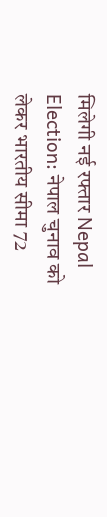मिलेगी नई रफ्तार Nepal Election: नेपाल चुनाव को लेकर भारतीय सीमा 72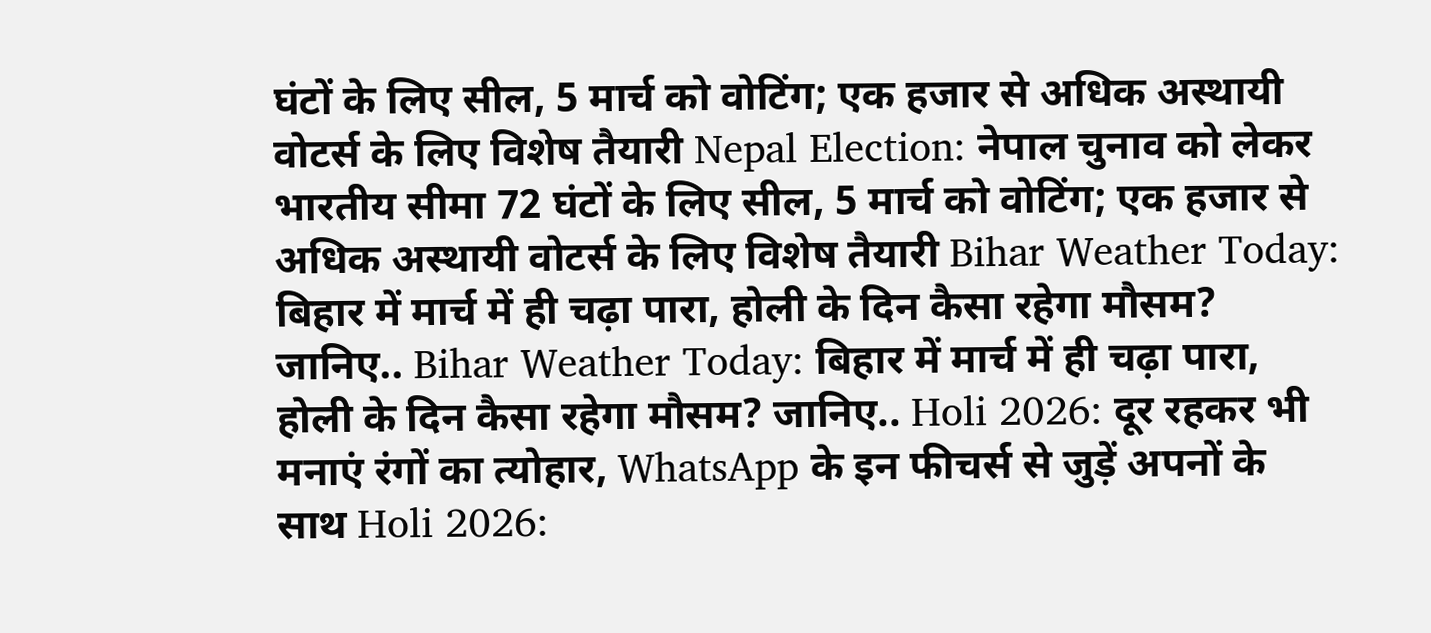घंटों के लिए सील, 5 मार्च को वोटिंग; एक हजार से अधिक अस्थायी वोटर्स के लिए विशेष तैयारी Nepal Election: नेपाल चुनाव को लेकर भारतीय सीमा 72 घंटों के लिए सील, 5 मार्च को वोटिंग; एक हजार से अधिक अस्थायी वोटर्स के लिए विशेष तैयारी Bihar Weather Today: बिहार में मार्च में ही चढ़ा पारा, होली के दिन कैसा रहेगा मौसम? जानिए.. Bihar Weather Today: बिहार में मार्च में ही चढ़ा पारा, होली के दिन कैसा रहेगा मौसम? जानिए.. Holi 2026: दूर रहकर भी मनाएं रंगों का त्योहार, WhatsApp के इन फीचर्स से जुड़ें अपनों के साथ Holi 2026: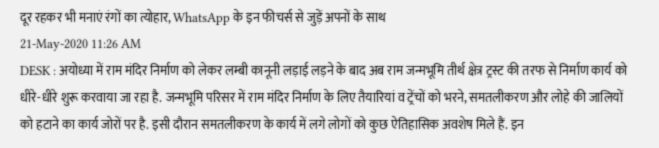दूर रहकर भी मनाएं रंगों का त्योहार, WhatsApp के इन फीचर्स से जुड़ें अपनों के साथ
21-May-2020 11:26 AM
DESK : अयोध्या में राम मंदिर निर्माण को लेकर लम्बी कानूनी लड़ाई लड़ने के बाद अब राम जन्मभूमि तीर्थ क्षेत्र ट्रस्ट की तरफ से निर्माण कार्य को धीरे-धीरे शुरू करवाया जा रहा है. जन्मभूमि परिसर में राम मंदिर निर्माण के लिए तैयारियां व ट्रेंचों को भरने, समतलीकरण और लोहे की जालियों को हटाने का कार्य जोरों पर है. इसी दौरान समतलीकरण के कार्य में लगे लोगों को कुछ ऐतिहासिक अवशेष मिले हैं. इन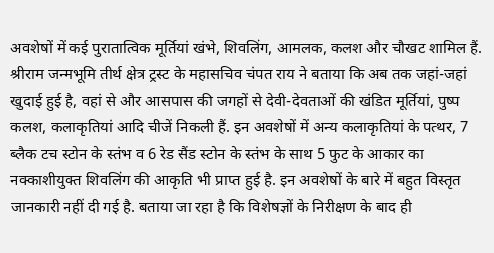अवशेषों में कई पुरातात्विक मूर्तियां खंभे, शिवलिंग, आमलक, कलश और चौखट शामिल हैं.
श्रीराम जन्मभूमि तीर्थ क्षेत्र ट्रस्ट के महासचिव चंपत राय ने बताया कि अब तक जहां-जहां खुदाई हुई है, वहां से और आसपास की जगहों से देवी-देवताओं की खंडित मूर्तियां, पुष्प कलश, कलाकृतियां आदि चीजें निकली हैं. इन अवशेषों में अन्य कलाकृतियां के पत्थर, 7 ब्लैक टच स्टोन के स्तंभ व 6 रेड सैंड स्टोन के स्तंभ के साथ 5 फुट के आकार का नक्काशीयुक्त शिवलिंग की आकृति भी प्राप्त हुई है. इन अवशेषों के बारे में बहुत विस्तृत जानकारी नहीं दी गई है. बताया जा रहा है कि विशेषज्ञों के निरीक्षण के बाद ही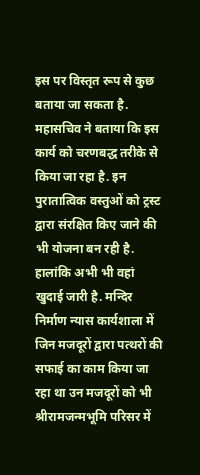इस पर विस्तृत रूप से कुछ बताया जा सकता है.
महासचिव ने बताया कि इस कार्य को चरणबद्ध तरीके से किया जा रहा है. इन पुरातात्विक वस्तुओं को ट्रस्ट द्वारा संरक्षित किए जाने की भी योजना बन रही है. हालांकि अभी भी वहां खुदाई जारी है. मन्दिर निर्माण न्यास कार्यशाला में जिन मजदूरों द्वारा पत्थरों की सफाई का काम किया जा रहा था उन मजदूरों को भी श्रीरामजन्मभूमि परिसर में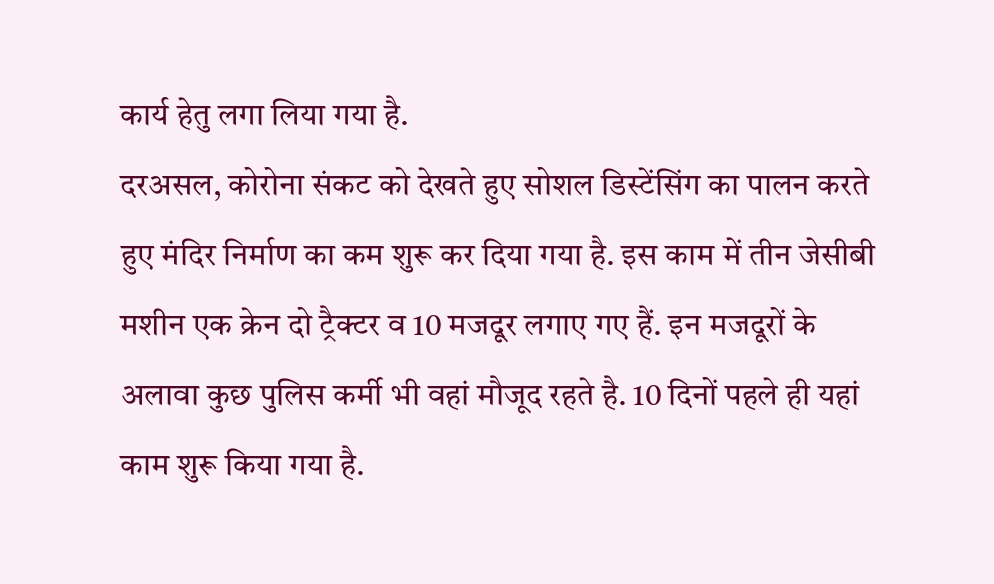कार्य हेतु लगा लिया गया है.
दरअसल, कोरोना संकट को देखते हुए सोशल डिस्टेंसिंग का पालन करते हुए मंदिर निर्माण का कम शुरू कर दिया गया है. इस काम में तीन जेसीबी मशीन एक क्रेन दो ट्रैक्टर व 10 मजदूर लगाए गए हैं. इन मजदूरों के अलावा कुछ पुलिस कर्मी भी वहां मौजूद रहते है. 10 दिनों पहले ही यहां काम शुरू किया गया है.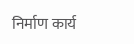निर्माण कार्य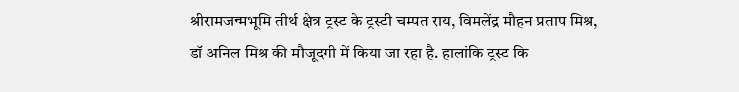श्रीरामजन्मभूमि तीर्थ क्षेत्र ट्रस्ट के ट्रस्टी चम्पत राय, विमलेंद्र मौहन प्रताप मिश्र, डॉ अनिल मिश्र की मौजूदगी में किया जा रहा है. हालांकि ट्रस्ट कि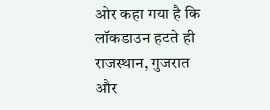ओर कहा गया है कि लॉकडाउन हटते ही राजस्थान, गुजरात और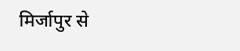मिर्जापुर से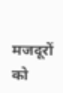मजदूरों को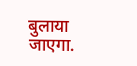बुलाया जाएगा.